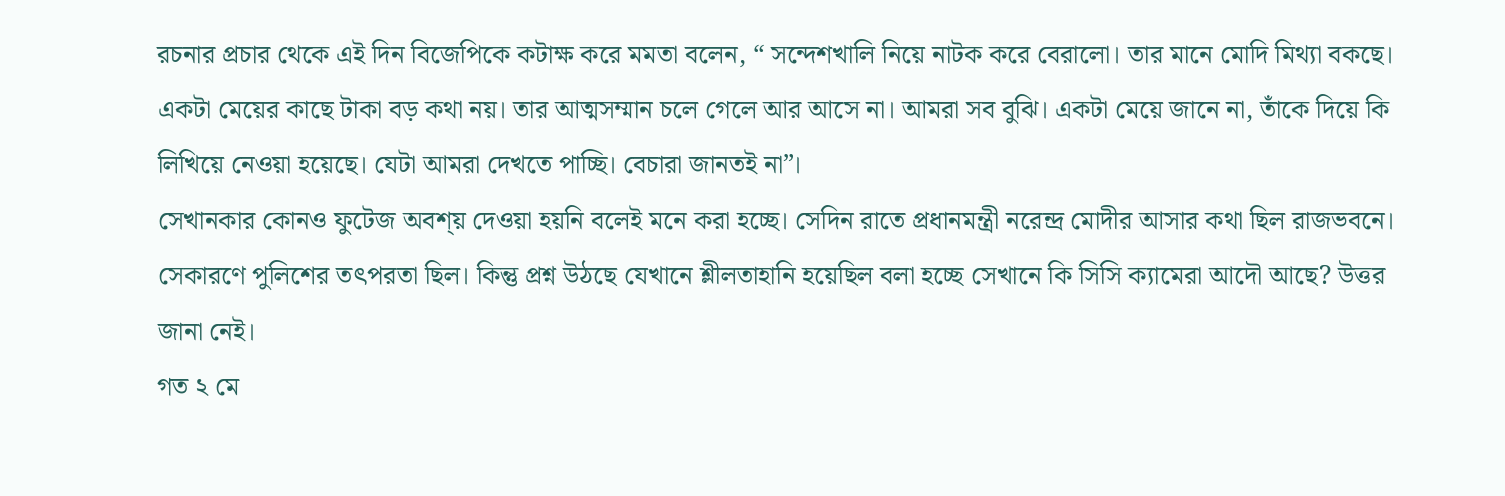রচনার প্রচার থেকে এই দিন বিজেপিকে কটাক্ষ করে মমতা বলেন, “ সন্দেশখালি নিয়ে নাটক করে বেরালো। তার মানে মোদি মিথ্যা বকছে। একটা মেয়ের কাছে টাকা বড় কথা নয়। তার আত্মসম্মান চলে গেলে আর আসে না। আমরা সব বুঝি। একটা মেয়ে জানে না, তাঁকে দিয়ে কি লিখিয়ে নেওয়া হয়েছে। যেটা আমরা দেখতে পাচ্ছি। বেচারা জানতই না”।
সেখানকার কোনও ফুটেজ অবশ্য় দেওয়া হয়নি বলেই মনে করা হচ্ছে। সেদিন রাতে প্রধানমন্ত্রী নরেন্দ্র মোদীর আসার কথা ছিল রাজভবনে। সেকারণে পুলিশের তৎপরতা ছিল। কিন্তু প্রশ্ন উঠছে যেখানে শ্লীলতাহানি হয়েছিল বলা হচ্ছে সেখানে কি সিসি ক্যামেরা আদৌ আছে? উত্তর জানা নেই।
গত ২ মে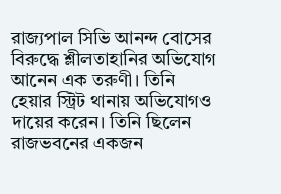রাজ্যপাল সিভি আনন্দ বোসের বিরুদ্ধে শ্লীলতাহানির অভিযোগ আনেন এক তরুণী। তিনি হেয়ার স্ট্রিট থানায় অভিযোগও দায়ের করেন। তিনি ছিলেন রাজভবনের একজন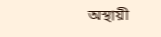অস্থায়ী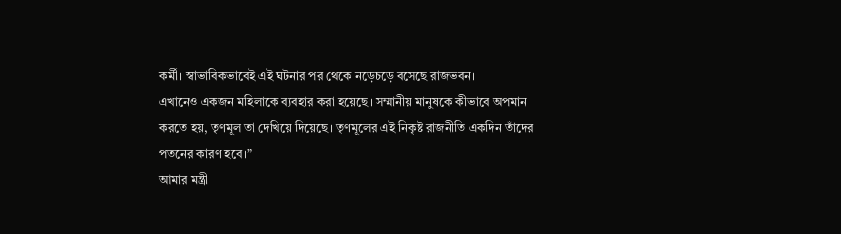কর্মী। স্বাভাবিকভাবেই এই ঘটনার পর থেকে নড়েচড়ে বসেছে রাজভবন।
এখানেও একজন মহিলাকে ব্যবহার করা হয়েছে। সম্মানীয় মানুষকে কীভাবে অপমান করতে হয়, তৃণমূল তা দেখিয়ে দিয়েছে। তৃণমূলের এই নিকৃষ্ট রাজনীতি একদিন তাঁদের পতনের কারণ হবে।”
আমার মন্ত্রী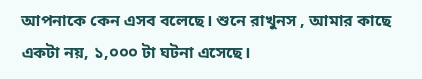আপনাকে কেন এসব বলেছে। শুনে রাখুনস , আমার কাছে একটা নয়, ১,০০০ টা ঘটনা এসেছে।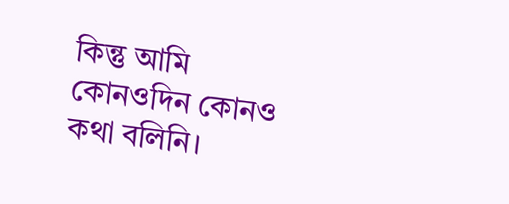কিন্তু আমি কোনওদিন কোনও কথা বলিনি।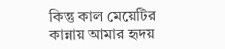কিন্তু কাল মেয়েটির কান্নায় আমার হৃদয়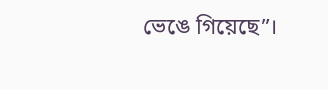ভেঙে গিয়েছে”।